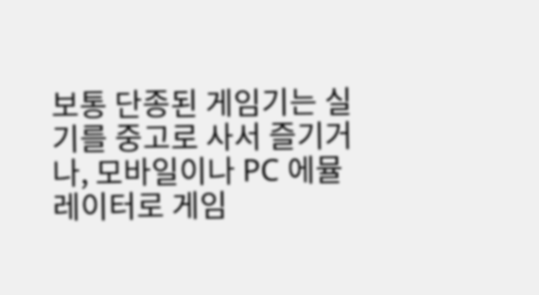보통 단종된 게임기는 실기를 중고로 사서 즐기거나, 모바일이나 PC 에뮬레이터로 게임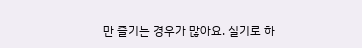만 즐기는 경우가 많아요. 실기로 하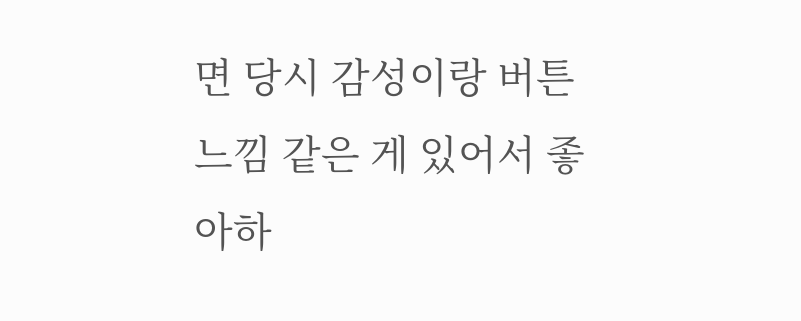면 당시 감성이랑 버튼 느낌 같은 게 있어서 좋아하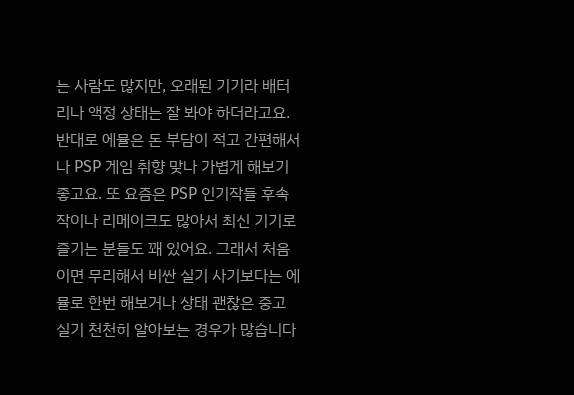는 사람도 많지만, 오래된 기기라 배터리나 액정 상태는 잘 봐야 하더라고요. 반대로 에뮬은 돈 부담이 적고 간편해서 나 PSP 게임 취향 맞나 가볍게 해보기 좋고요. 또 요즘은 PSP 인기작들 후속작이나 리메이크도 많아서 최신 기기로 즐기는 분들도 꽤 있어요. 그래서 처음이면 무리해서 비싼 실기 사기보다는 에뮬로 한번 해보거나 상태 괜찮은 중고 실기 천천히 알아보는 경우가 많습니다